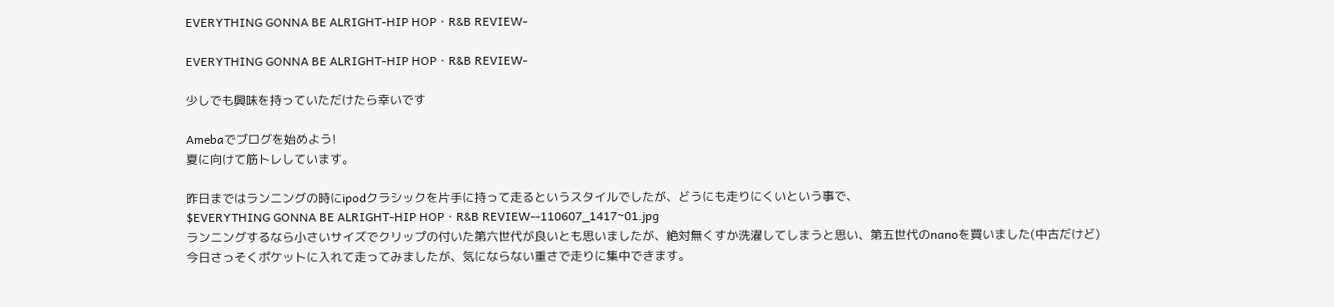EVERYTHING GONNA BE ALRIGHT-HIP HOP・R&B REVIEW-

EVERYTHING GONNA BE ALRIGHT-HIP HOP・R&B REVIEW-

少しでも興味を持っていただけたら幸いです

Amebaでブログを始めよう!
夏に向けて筋トレしています。

昨日まではランニングの時にipodクラシックを片手に持って走るというスタイルでしたが、どうにも走りにくいという事で、
$EVERYTHING GONNA BE ALRIGHT-HIP HOP・R&B REVIEW--110607_1417~01.jpg
ランニングするなら小さいサイズでクリップの付いた第六世代が良いとも思いましたが、絶対無くすか洗濯してしまうと思い、第五世代のnanoを買いました(中古だけど)
今日さっそくポケットに入れて走ってみましたが、気にならない重さで走りに集中できます。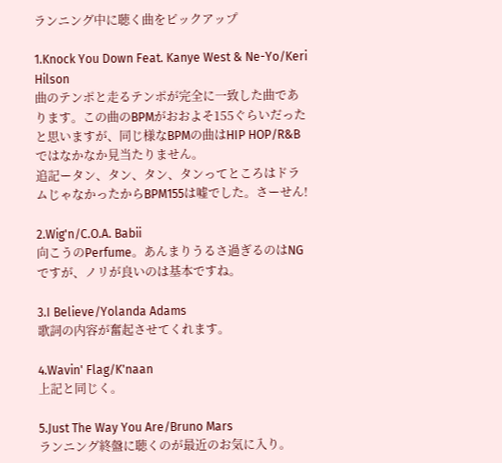ランニング中に聴く曲をピックアップ

1.Knock You Down Feat. Kanye West & Ne-Yo/Keri Hilson
曲のテンポと走るテンポが完全に一致した曲であります。この曲のBPMがおおよそ155ぐらいだったと思いますが、同じ様なBPMの曲はHIP HOP/R&Bではなかなか見当たりません。
追記ータン、タン、タン、タンってところはドラムじゃなかったからBPM155は嘘でした。さーせん!

2.Wig'n/C.O.A. Babii
向こうのPerfume。あんまりうるさ過ぎるのはNGですが、ノリが良いのは基本ですね。

3.I Believe/Yolanda Adams
歌詞の内容が奮起させてくれます。

4.Wavin' Flag/K'naan
上記と同じく。

5.Just The Way You Are/Bruno Mars
ランニング終盤に聴くのが最近のお気に入り。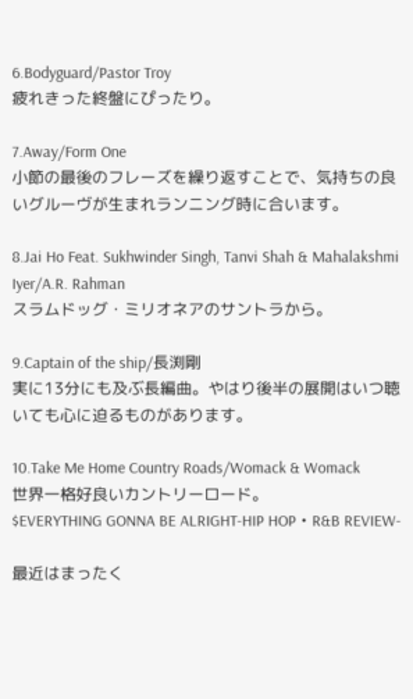6.Bodyguard/Pastor Troy
疲れきった終盤にぴったり。

7.Away/Form One
小節の最後のフレーズを繰り返すことで、気持ちの良いグルーヴが生まれランニング時に合います。

8.Jai Ho Feat. Sukhwinder Singh, Tanvi Shah & Mahalakshmi Iyer/A.R. Rahman
スラムドッグ・ミリオネアのサントラから。

9.Captain of the ship/長渕剛
実に13分にも及ぶ長編曲。やはり後半の展開はいつ聴いても心に迫るものがあります。

10.Take Me Home Country Roads/Womack & Womack
世界一格好良いカントリーロード。
$EVERYTHING GONNA BE ALRIGHT-HIP HOP・R&B REVIEW-

最近はまったく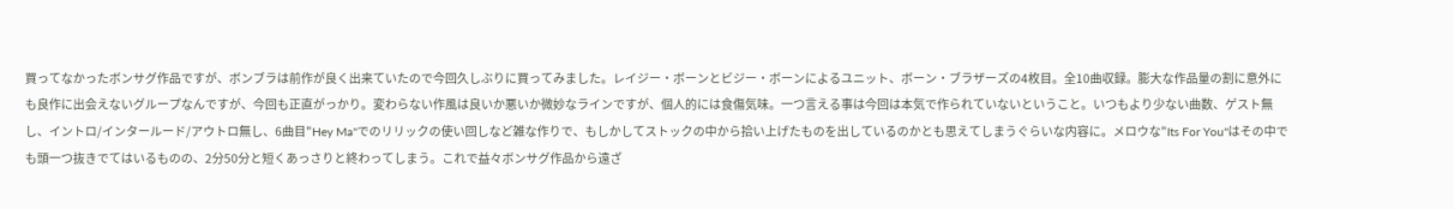買ってなかったボンサグ作品ですが、ボンブラは前作が良く出来ていたので今回久しぶりに買ってみました。レイジー・ボーンとビジー・ボーンによるユニット、ボーン・ブラザーズの4枚目。全10曲収録。膨大な作品量の割に意外にも良作に出会えないグループなんですが、今回も正直がっかり。変わらない作風は良いか悪いか微妙なラインですが、個人的には食傷気味。一つ言える事は今回は本気で作られていないということ。いつもより少ない曲数、ゲスト無し、イントロ/インタールード/アウトロ無し、6曲目"Hey Ma"でのリリックの使い回しなど雑な作りで、もしかしてストックの中から拾い上げたものを出しているのかとも思えてしまうぐらいな内容に。メロウな"Its For You"はその中でも頭一つ抜きでてはいるものの、2分50分と短くあっさりと終わってしまう。これで益々ボンサグ作品から遠ざ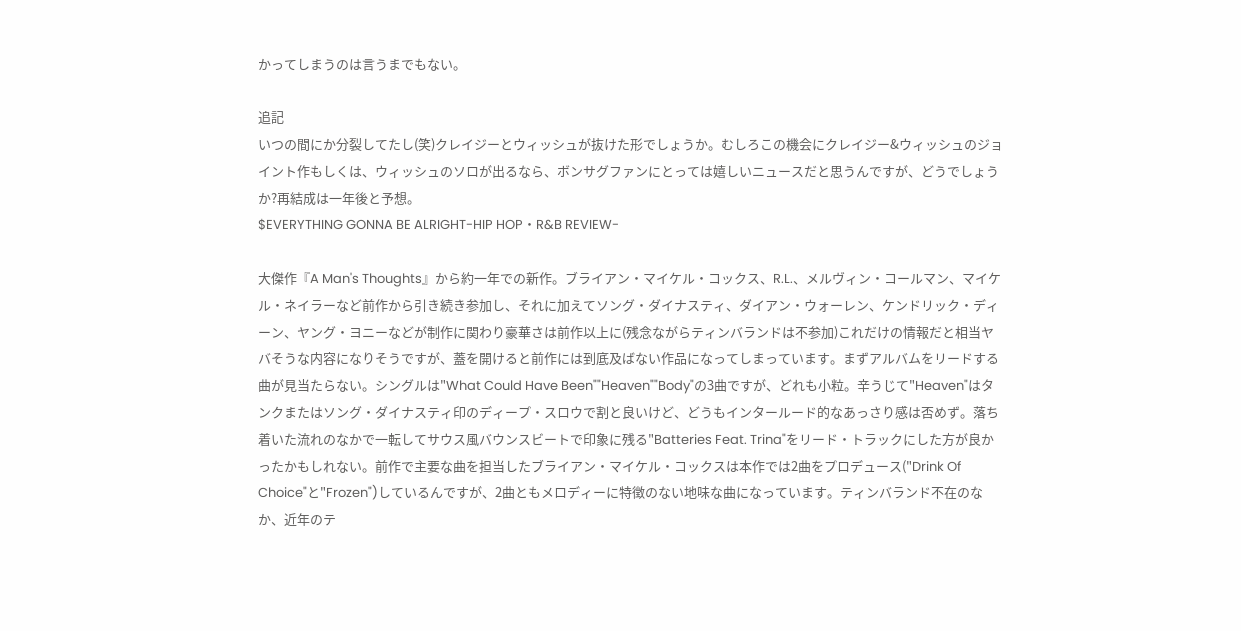かってしまうのは言うまでもない。

追記
いつの間にか分裂してたし(笑)クレイジーとウィッシュが抜けた形でしょうか。むしろこの機会にクレイジー&ウィッシュのジョイント作もしくは、ウィッシュのソロが出るなら、ボンサグファンにとっては嬉しいニュースだと思うんですが、どうでしょうか?再結成は一年後と予想。
$EVERYTHING GONNA BE ALRIGHT-HIP HOP・R&B REVIEW-

大傑作『A Man's Thoughts』から約一年での新作。ブライアン・マイケル・コックス、R.L.、メルヴィン・コールマン、マイケル・ネイラーなど前作から引き続き参加し、それに加えてソング・ダイナスティ、ダイアン・ウォーレン、ケンドリック・ディーン、ヤング・ヨニーなどが制作に関わり豪華さは前作以上に(残念ながらティンバランドは不参加)これだけの情報だと相当ヤバそうな内容になりそうですが、蓋を開けると前作には到底及ばない作品になってしまっています。まずアルバムをリードする曲が見当たらない。シングルは"What Could Have Been""Heaven""Body"の3曲ですが、どれも小粒。辛うじて"Heaven"はタンクまたはソング・ダイナスティ印のディープ・スロウで割と良いけど、どうもインタールード的なあっさり感は否めず。落ち着いた流れのなかで一転してサウス風バウンスビートで印象に残る"Batteries Feat. Trina"をリード・トラックにした方が良かったかもしれない。前作で主要な曲を担当したブライアン・マイケル・コックスは本作では2曲をプロデュース("Drink Of Choice"と"Frozen")しているんですが、2曲ともメロディーに特徴のない地味な曲になっています。ティンバランド不在のなか、近年のテ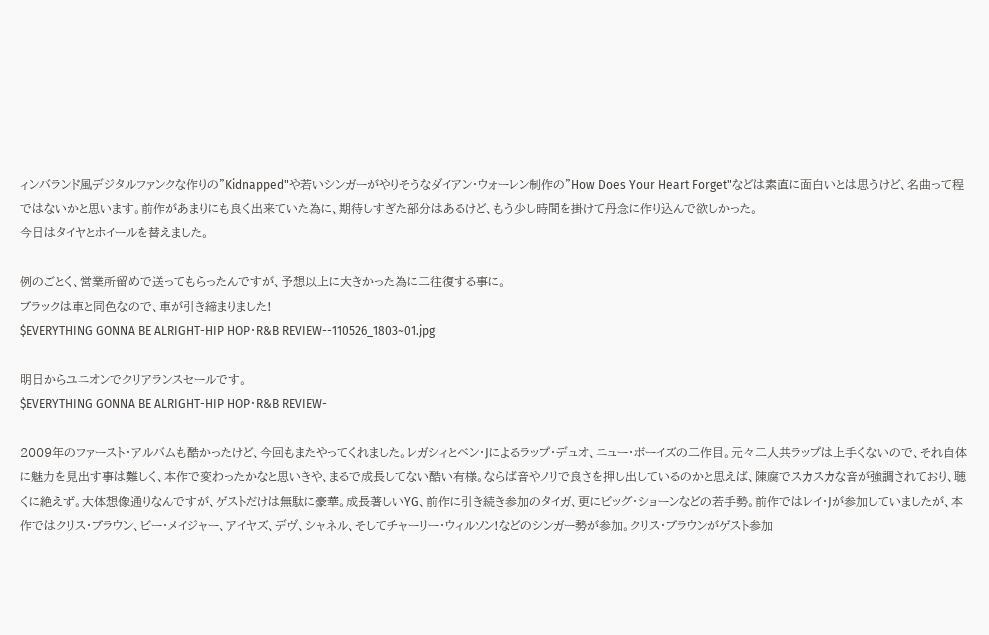ィンバランド風デジタルファンクな作りの"Kidnapped"や若いシンガーがやりそうなダイアン・ウォーレン制作の"How Does Your Heart Forget"などは素直に面白いとは思うけど、名曲って程ではないかと思います。前作があまりにも良く出来ていた為に、期待しすぎた部分はあるけど、もう少し時間を掛けて丹念に作り込んで欲しかった。
今日はタイヤとホイールを替えました。

例のごとく、営業所留めで送ってもらったんですが、予想以上に大きかった為に二往復する事に。
ブラックは車と同色なので、車が引き締まりました!
$EVERYTHING GONNA BE ALRIGHT-HIP HOP・R&B REVIEW--110526_1803~01.jpg

明日からユニオンでクリアランスセールです。
$EVERYTHING GONNA BE ALRIGHT-HIP HOP・R&B REVIEW-

2009年のファースト・アルバムも酷かったけど、今回もまたやってくれました。レガシィとベン・Jによるラップ・デュオ、ニュー・ボーイズの二作目。元々二人共ラップは上手くないので、それ自体に魅力を見出す事は難しく、本作で変わったかなと思いきや、まるで成長してない酷い有様。ならば音やノリで良さを押し出しているのかと思えば、陳腐でスカスカな音が強調されており、聴くに絶えず。大体想像通りなんですが、ゲストだけは無駄に豪華。成長著しいYG、前作に引き続き参加のタイガ、更にビッグ・ショーンなどの若手勢。前作ではレイ・Jが参加していましたが、本作ではクリス・ブラウン、ビー・メイジャー、アイヤズ、デヴ、シャネル、そしてチャーリー・ウィルソン!などのシンガー勢が参加。クリス・ブラウンがゲスト参加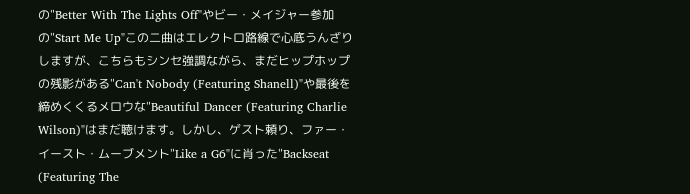の"Better With The Lights Off"やビー・メイジャー参加の"Start Me Up"この二曲はエレクトロ路線で心底うんざりしますが、こちらもシンセ強調ながら、まだヒップホップの残影がある"Can't Nobody (Featuring Shanell)"や最後を締めくくるメロウな"Beautiful Dancer (Featuring Charlie Wilson)"はまだ聴けます。しかし、ゲスト頼り、ファー・イースト・ムーブメント"Like a G6"に肖った"Backseat (Featuring The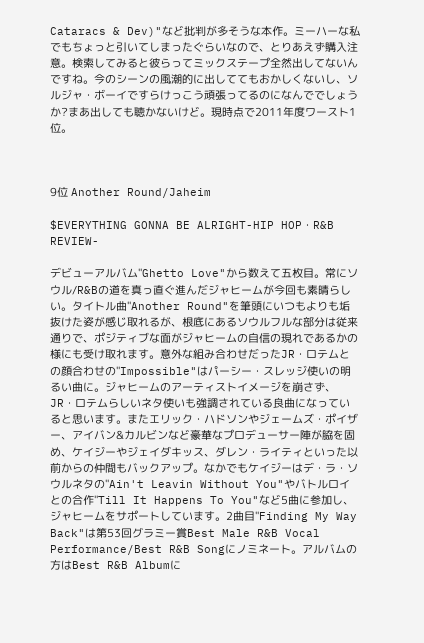Cataracs & Dev)"など批判が多そうな本作。ミーハーな私でもちょっと引いてしまったぐらいなので、とりあえず購入注意。検索してみると彼らってミックステープ全然出してないんですね。今のシーンの風潮的に出しててもおかしくないし、ソルジャ・ボーイですらけっこう頑張ってるのになんででしょうか?まあ出しても聴かないけど。現時点で2011年度ワースト1位。



9位 Another Round/Jaheim

$EVERYTHING GONNA BE ALRIGHT-HIP HOP・R&B REVIEW-

デビューアルバム"Ghetto Love"から数えて五枚目。常にソウル/R&Bの道を真っ直ぐ進んだジャヒームが今回も素晴らしい。タイトル曲"Another Round"を筆頭にいつもよりも垢抜けた姿が感じ取れるが、根底にあるソウルフルな部分は従来通りで、ポジティブな面がジャヒームの自信の現れであるかの様にも受け取れます。意外な組み合わせだったJR・ロテムとの顔合わせの"Impossible"はパーシー・スレッジ使いの明るい曲に。ジャヒームのアーティストイメージを崩さず、JR・ロテムらしいネタ使いも強調されている良曲になっていると思います。またエリック・ハドソンやジェームズ・ポイザー、アイバン&カルビンなど豪華なプロデューサー陣が脇を固め、ケイジーやジェイダキッス、ダレン・ライティといった以前からの仲間もバックアップ。なかでもケイジーはデ・ラ・ソウルネタの"Ain't Leavin Without You"やバトルロイとの合作"Till It Happens To You"など5曲に参加し、ジャヒームをサポートしています。2曲目"Finding My Way Back"は第53回グラミー賞Best Male R&B Vocal Performance/Best R&B Songにノミネート。アルバムの方はBest R&B Albumに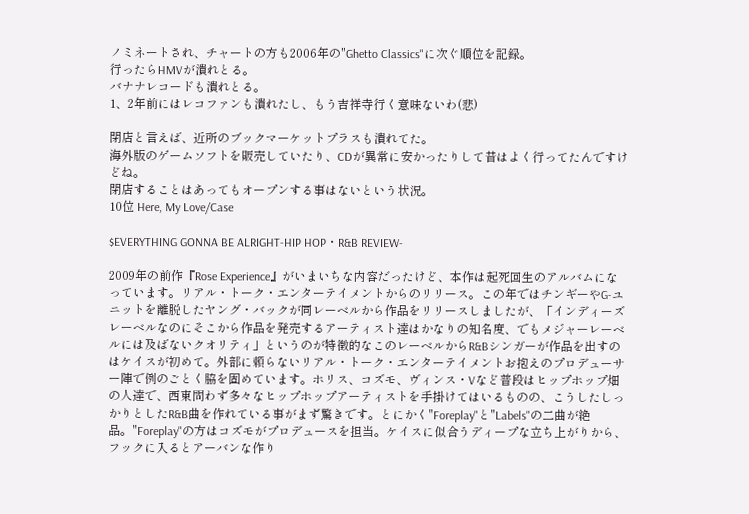ノミネートされ、チャートの方も2006年の"Ghetto Classics"に次ぐ順位を記録。
行ったらHMVが潰れとる。
バナナレコードも潰れとる。
1、2年前にはレコファンも潰れたし、もう吉祥寺行く意味ないわ(悲)

閉店と言えば、近所のブックマーケットプラスも潰れてた。
海外版のゲームソフトを販売していたり、CDが異常に安かったりして昔はよく行ってたんですけどね。
閉店することはあってもオープンする事はないという状況。
10位 Here, My Love/Case

$EVERYTHING GONNA BE ALRIGHT-HIP HOP・R&B REVIEW-

2009年の前作『Rose Experience』がいまいちな内容だったけど、本作は起死回生のアルバムになっています。リアル・トーク・エンターテイメントからのリリース。この年ではチンギーやG-ユニットを離脱したヤング・バックが同レーベルから作品をリリースしましたが、「インディーズレーベルなのにそこから作品を発売するアーティスト達はかなりの知名度、でもメジャーレーベルには及ばないクオリティ」というのが特徴的なこのレーベルからR&Bシンガーが作品を出すのはケイスが初めて。外部に頼らないリアル・トーク・エンターテイメントお抱えのプロデューサー陣で例のごとく脇を固めています。ホリス、コズモ、ヴィンス・Vなど普段はヒップホップ畑の人達で、西東問わず多々なヒップホップアーティストを手掛けてはいるものの、こうしたしっかりとしたR&B曲を作れている事がまず驚きです。とにかく"Foreplay"と"Labels"の二曲が絶品。"Foreplay"の方はコズモがプロデュースを担当。ケイスに似合うディープな立ち上がりから、フックに入るとアーバンな作り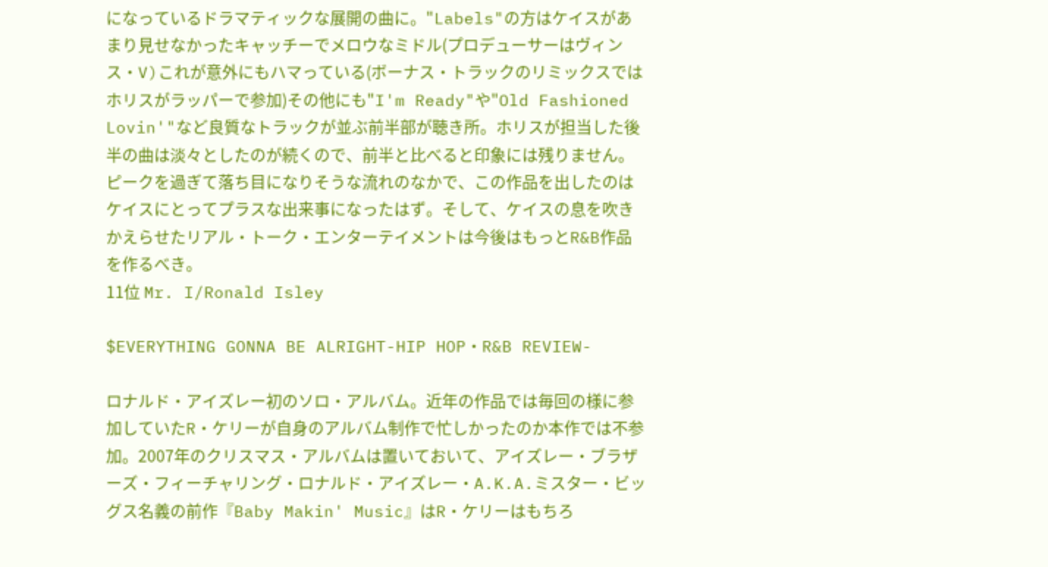になっているドラマティックな展開の曲に。"Labels"の方はケイスがあまり見せなかったキャッチーでメロウなミドル(プロデューサーはヴィンス・V)これが意外にもハマっている(ボーナス・トラックのリミックスではホリスがラッパーで参加)その他にも"I'm Ready"や"Old Fashioned Lovin'"など良質なトラックが並ぶ前半部が聴き所。ホリスが担当した後半の曲は淡々としたのが続くので、前半と比べると印象には残りません。ピークを過ぎて落ち目になりそうな流れのなかで、この作品を出したのはケイスにとってプラスな出来事になったはず。そして、ケイスの息を吹きかえらせたリアル・トーク・エンターテイメントは今後はもっとR&B作品を作るべき。
11位 Mr. I/Ronald Isley

$EVERYTHING GONNA BE ALRIGHT-HIP HOP・R&B REVIEW-

ロナルド・アイズレー初のソロ・アルバム。近年の作品では毎回の様に参加していたR・ケリーが自身のアルバム制作で忙しかったのか本作では不参加。2007年のクリスマス・アルバムは置いておいて、アイズレー・ブラザーズ・フィーチャリング・ロナルド・アイズレー・A.K.A.ミスター・ビッグス名義の前作『Baby Makin' Music』はR・ケリーはもちろ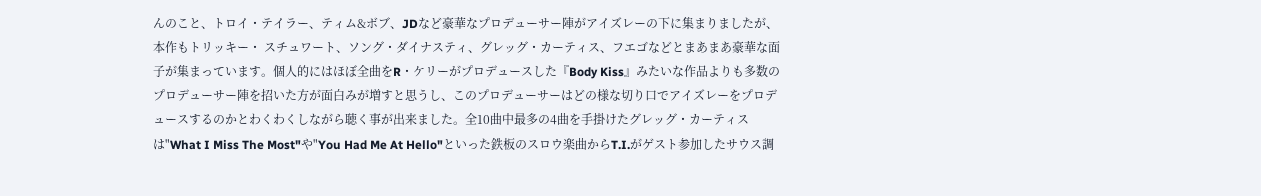んのこと、トロイ・テイラー、ティム&ボブ、JDなど豪華なプロデューサー陣がアイズレーの下に集まりましたが、本作もトリッキー・ スチュワート、ソング・ダイナスティ、グレッグ・カーティス、フエゴなどとまあまあ豪華な面子が集まっています。個人的にはほぼ全曲をR・ケリーがプロデュースした『Body Kiss』みたいな作品よりも多数のプロデューサー陣を招いた方が面白みが増すと思うし、このプロデューサーはどの様な切り口でアイズレーをプロデュースするのかとわくわくしながら聴く事が出来ました。全10曲中最多の4曲を手掛けたグレッグ・カーティスは"What I Miss The Most"や"You Had Me At Hello"といった鉄板のスロウ楽曲からT.I.がゲスト参加したサウス調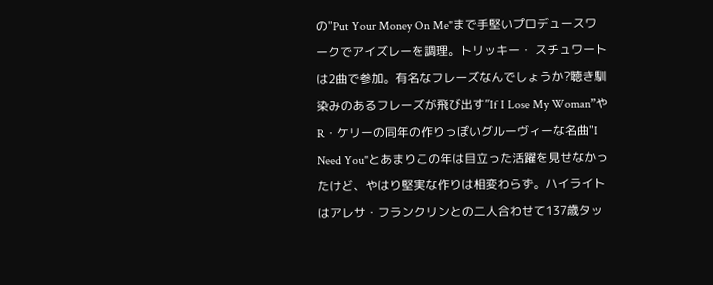の"Put Your Money On Me"まで手堅いプロデュースワークでアイズレーを調理。トリッキー・ スチュワートは2曲で参加。有名なフレーズなんでしょうか?聴き馴染みのあるフレーズが飛び出す”If I Lose My Woman”やR・ケリーの同年の作りっぽいグルーヴィーな名曲"I Need You"とあまりこの年は目立った活躍を見せなかったけど、やはり堅実な作りは相変わらず。ハイライトはアレサ・フランクリンとの二人合わせて137歳タッ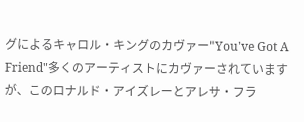グによるキャロル・キングのカヴァー"You've Got A Friend"多くのアーティストにカヴァーされていますが、このロナルド・アイズレーとアレサ・フラ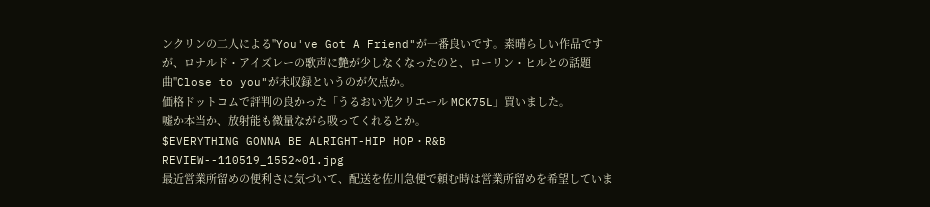ンクリンの二人による"You've Got A Friend"が一番良いです。素晴らしい作品ですが、ロナルド・アイズレーの歌声に艶が少しなくなったのと、ローリン・ヒルとの話題曲"Close to you"が未収録というのが欠点か。
価格ドットコムで評判の良かった「うるおい光クリエール MCK75L」買いました。
嘘か本当か、放射能も微量ながら吸ってくれるとか。
$EVERYTHING GONNA BE ALRIGHT-HIP HOP・R&B REVIEW--110519_1552~01.jpg
最近営業所留めの便利さに気づいて、配送を佐川急便で頼む時は営業所留めを希望していま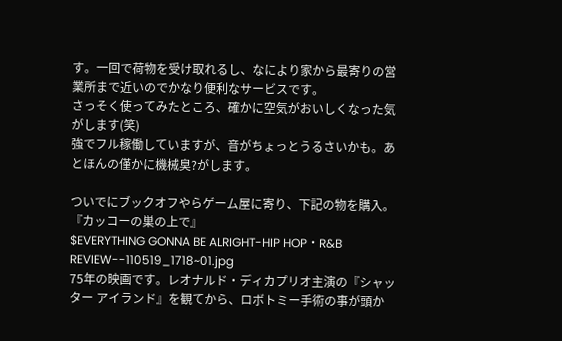す。一回で荷物を受け取れるし、なにより家から最寄りの営業所まで近いのでかなり便利なサービスです。
さっそく使ってみたところ、確かに空気がおいしくなった気がします(笑)
強でフル稼働していますが、音がちょっとうるさいかも。あとほんの僅かに機械臭?がします。

ついでにブックオフやらゲーム屋に寄り、下記の物を購入。
『カッコーの巣の上で』
$EVERYTHING GONNA BE ALRIGHT-HIP HOP・R&B REVIEW--110519_1718~01.jpg
75年の映画です。レオナルド・ディカプリオ主演の『シャッター アイランド』を観てから、ロボトミー手術の事が頭か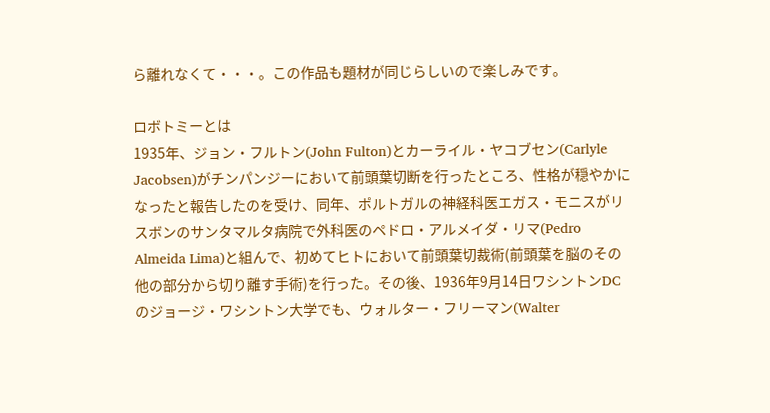ら離れなくて・・・。この作品も題材が同じらしいので楽しみです。

ロボトミーとは
1935年、ジョン・フルトン(John Fulton)とカーライル・ヤコブセン(Carlyle Jacobsen)がチンパンジーにおいて前頭葉切断を行ったところ、性格が穏やかになったと報告したのを受け、同年、ポルトガルの神経科医エガス・モニスがリスボンのサンタマルタ病院で外科医のペドロ・アルメイダ・リマ(Pedro Almeida Lima)と組んで、初めてヒトにおいて前頭葉切裁術(前頭葉を脳のその他の部分から切り離す手術)を行った。その後、1936年9月14日ワシントンDCのジョージ・ワシントン大学でも、ウォルター・フリーマン(Walter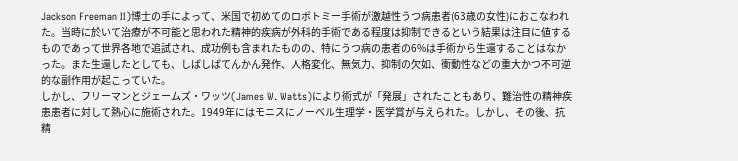Jackson Freeman II)博士の手によって、米国で初めてのロボトミー手術が激越性うつ病患者(63歳の女性)におこなわれた。当時に於いて治療が不可能と思われた精神的疾病が外科的手術である程度は抑制できるという結果は注目に値するものであって世界各地で追試され、成功例も含まれたものの、特にうつ病の患者の6%は手術から生還することはなかった。また生還したとしても、しばしばてんかん発作、人格変化、無気力、抑制の欠如、衝動性などの重大かつ不可逆的な副作用が起こっていた。
しかし、フリーマンとジェームズ・ワッツ(James W. Watts)により術式が「発展」されたこともあり、難治性の精神疾患患者に対して熱心に施術された。1949年にはモニスにノーベル生理学・医学賞が与えられた。しかし、その後、抗精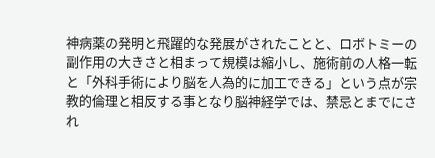神病薬の発明と飛躍的な発展がされたことと、ロボトミーの副作用の大きさと相まって規模は縮小し、施術前の人格一転と「外科手術により脳を人為的に加工できる」という点が宗教的倫理と相反する事となり脳神経学では、禁忌とまでにされ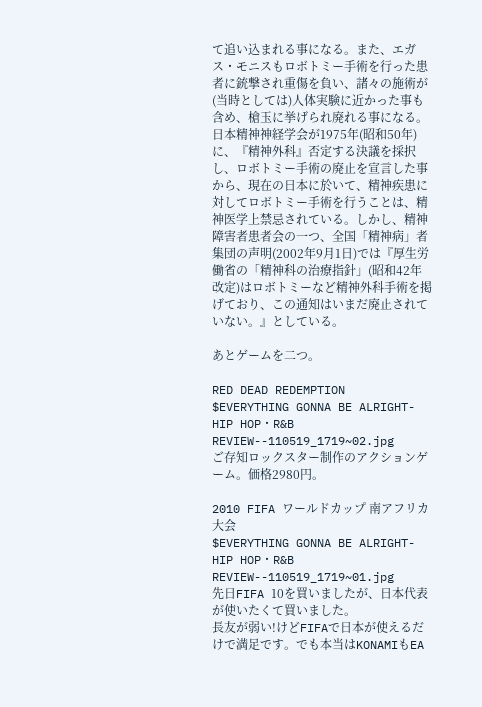て追い込まれる事になる。また、エガス・モニスもロボトミー手術を行った患者に銃撃され重傷を負い、諸々の施術が(当時としては)人体実験に近かった事も含め、槍玉に挙げられ廃れる事になる。
日本精神神経学会が1975年(昭和50年)に、『精神外科』否定する決議を採択し、ロボトミー手術の廃止を宣言した事から、現在の日本に於いて、精神疾患に対してロボトミー手術を行うことは、精神医学上禁忌されている。しかし、精神障害者患者会の一つ、全国「精神病」者集団の声明(2002年9月1日)では『厚生労働省の「精神科の治療指針」(昭和42年改定)はロボトミーなど精神外科手術を掲げており、この通知はいまだ廃止されていない。』としている。

あとゲームを二つ。

RED DEAD REDEMPTION
$EVERYTHING GONNA BE ALRIGHT-HIP HOP・R&B REVIEW--110519_1719~02.jpg
ご存知ロックスター制作のアクションゲーム。価格2980円。

2010 FIFA ワールドカップ 南アフリカ大会
$EVERYTHING GONNA BE ALRIGHT-HIP HOP・R&B REVIEW--110519_1719~01.jpg
先日FIFA 10を買いましたが、日本代表が使いたくて買いました。
長友が弱い!けどFIFAで日本が使えるだけで満足です。でも本当はKONAMIもEA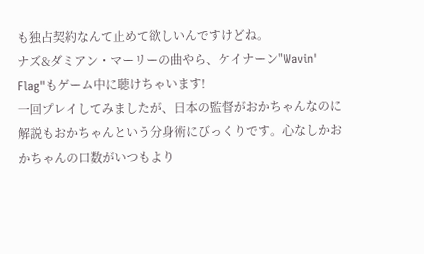も独占契約なんて止めて欲しいんですけどね。
ナズ&ダミアン・マーリーの曲やら、ケイナーン"Wavin' Flag"もゲーム中に聴けちゃいます!
一回プレイしてみましたが、日本の監督がおかちゃんなのに解説もおかちゃんという分身術にびっくりです。心なしかおかちゃんの口数がいつもより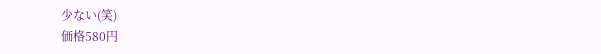少ない(笑)
価格580円